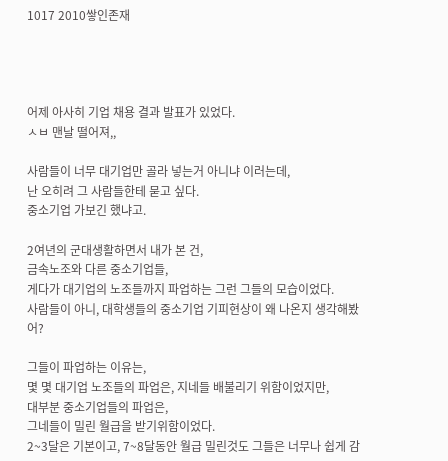1017 2010쌓인존재




어제 아사히 기업 채용 결과 발표가 있었다.
ㅅㅂ 맨날 떨어져,,

사람들이 너무 대기업만 골라 넣는거 아니냐 이러는데,
난 오히려 그 사람들한테 묻고 싶다.
중소기업 가보긴 했냐고.

2여년의 군대생활하면서 내가 본 건,
금속노조와 다른 중소기업들,
게다가 대기업의 노조들까지 파업하는 그런 그들의 모습이었다.
사람들이 아니, 대학생들의 중소기업 기피현상이 왜 나온지 생각해봤어?

그들이 파업하는 이유는,
몇 몇 대기업 노조들의 파업은, 지네들 배불리기 위함이었지만,
대부분 중소기업들의 파업은,
그네들이 밀린 월급을 받기위함이었다.
2~3달은 기본이고, 7~8달동안 월급 밀린것도 그들은 너무나 쉽게 감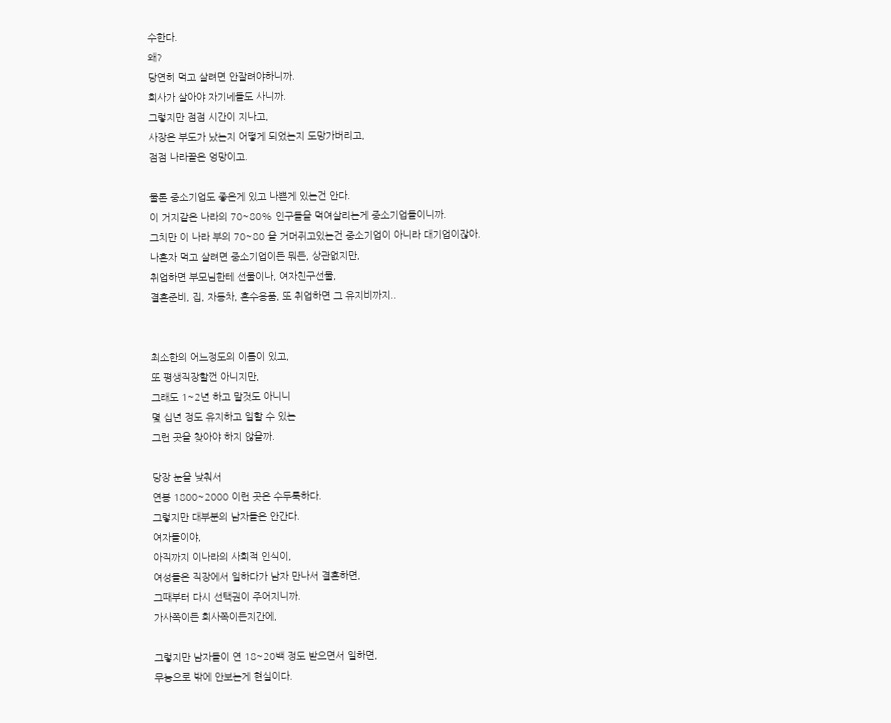수한다.
왜?
당연히 먹고 살려면 안잘려야하니까.
회사가 살아야 자기네들도 사니까.
그렇지만 점점 시간이 지나고,
사장은 부도가 났는지 어떻게 되었는지 도망가버리고,
점점 나라꼴은 엉망이고.

물론 중소기업도 좋은게 있고 나쁜게 있는건 안다.
이 거지같은 나라의 70~80% 인구들을 먹여살리는게 중소기업들이니까.
그치만 이 나라 부의 70~80 을 거머쥐고있는건 중소기업이 아니라 대기업이잖아.
나혼자 먹고 살려면 중소기업이든 뭐든, 상관없지만,
취업하면 부모님한테 선물이나, 여자친구선물,
결혼준비, 집, 자동차, 혼수용품, 또 취업하면 그 유지비까지..


최소한의 어느정도의 이름이 있고,
또 평생직장할껀 아니지만,
그래도 1~2년 하고 말것도 아니니
몇 십년 정도 유지하고 일할 수 있는
그런 곳을 찾아야 하지 않을까.

당장 눈을 낮춰서
연봉 1800~2000 이런 곳은 수두룩하다.
그렇지만 대부분의 남자들은 안간다.
여자들이야,
아직까지 이나라의 사회적 인식이,
여성들은 직장에서 일하다가 남자 만나서 결혼하면,
그때부터 다시 선택권이 주어지니까.
가사쪽이든 회사쪽이든지간에,

그렇지만 남자들이 연 18~20백 정도 받으면서 일하면,
무능으로 밖에 안보는게 현실이다.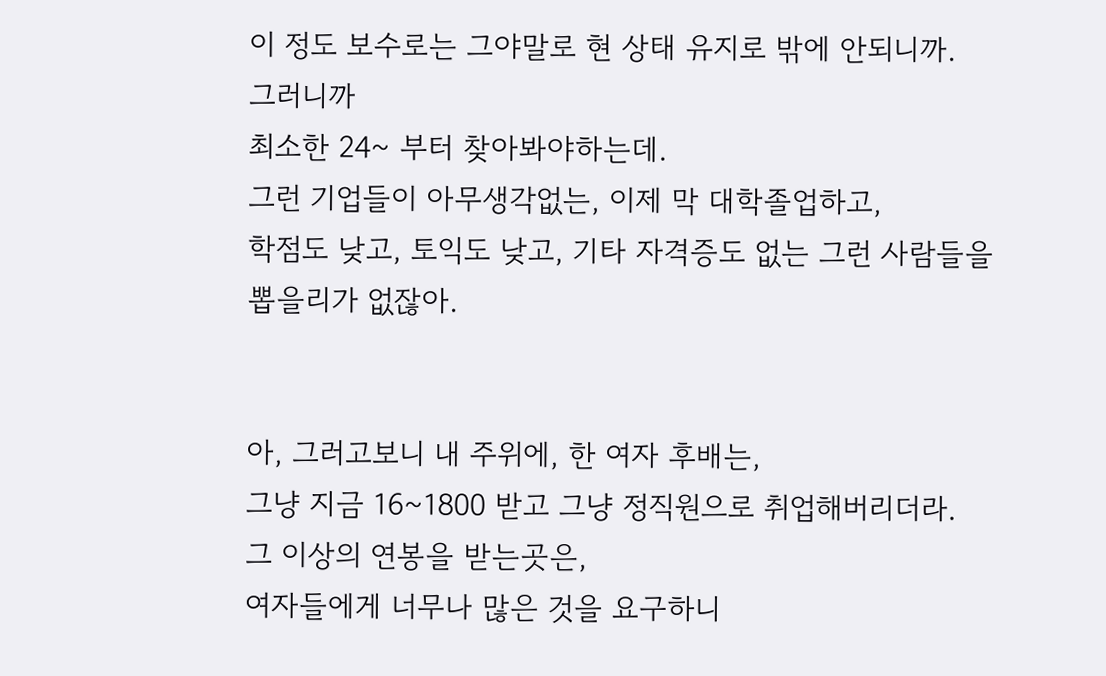이 정도 보수로는 그야말로 현 상태 유지로 밖에 안되니까.
그러니까
최소한 24~ 부터 찾아봐야하는데.
그런 기업들이 아무생각없는, 이제 막 대학졸업하고,
학점도 낮고, 토익도 낮고, 기타 자격증도 없는 그런 사람들을 뽑을리가 없잖아.


아, 그러고보니 내 주위에, 한 여자 후배는,
그냥 지금 16~1800 받고 그냥 정직원으로 취업해버리더라.
그 이상의 연봉을 받는곳은,
여자들에게 너무나 많은 것을 요구하니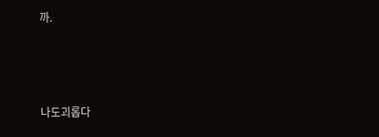까.



나도괴롭다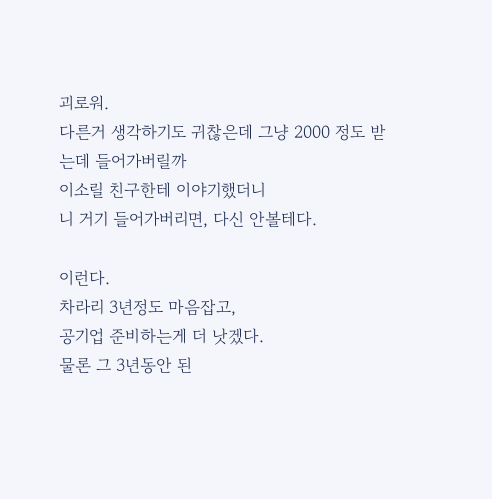괴로워.
다른거 생각하기도 귀찮은데 그냥 2000 정도 받는데 들어가버릴까
이소릴 친구한테 이야기했더니
니 거기 들어가버리면, 다신 안볼테다.

이런다.
차라리 3년정도 마음잡고,
공기업 준비하는게 더 낫겠다.
물론 그 3년동안 된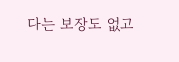다는 보장도 없고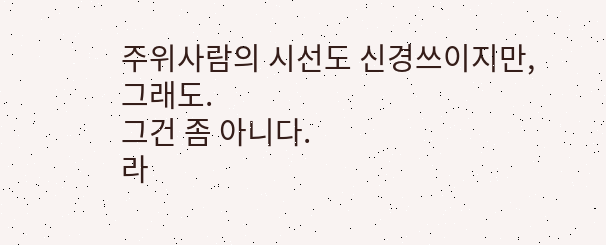주위사람의 시선도 신경쓰이지만,
그래도.
그건 좀 아니다.
라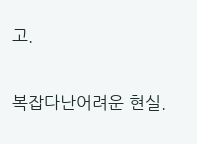고.

복잡다난어려운 현실.